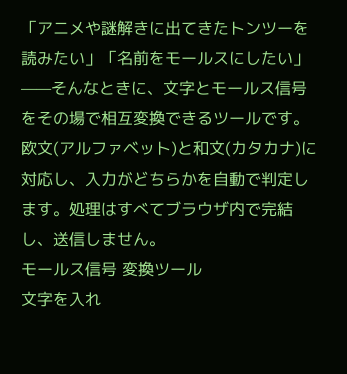「アニメや謎解きに出てきたトンツーを読みたい」「名前をモールスにしたい」——そんなときに、文字とモールス信号をその場で相互変換できるツールです。欧文(アルファベット)と和文(カタカナ)に対応し、入力がどちらかを自動で判定します。処理はすべてブラウザ内で完結し、送信しません。
モールス信号 変換ツール
文字を入れ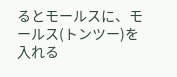るとモールスに、モールス(トンツー)を入れる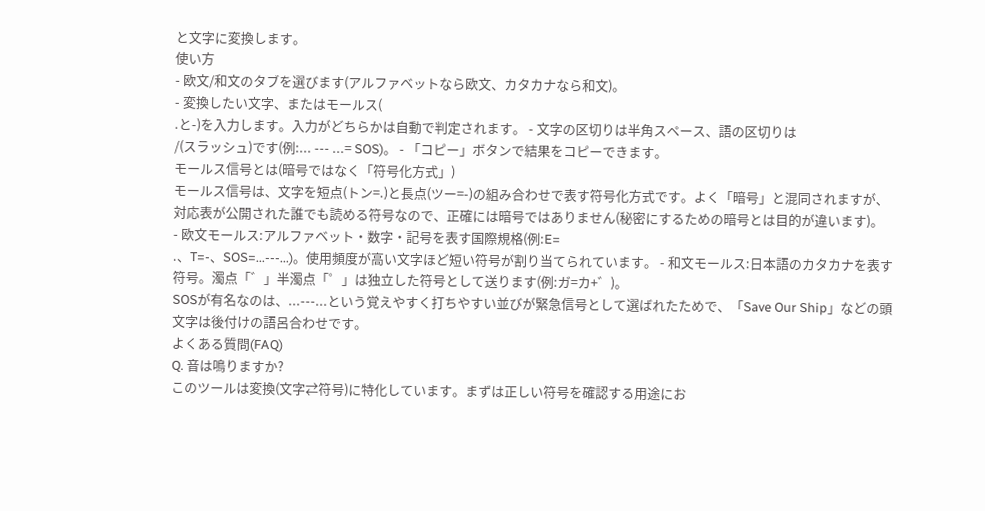と文字に変換します。
使い方
- 欧文/和文のタブを選びます(アルファベットなら欧文、カタカナなら和文)。
- 変換したい文字、またはモールス(
.と-)を入力します。入力がどちらかは自動で判定されます。 - 文字の区切りは半角スペース、語の区切りは
/(スラッシュ)です(例:... --- ...= SOS)。 - 「コピー」ボタンで結果をコピーできます。
モールス信号とは(暗号ではなく「符号化方式」)
モールス信号は、文字を短点(トン=.)と長点(ツー=-)の組み合わせで表す符号化方式です。よく「暗号」と混同されますが、対応表が公開された誰でも読める符号なので、正確には暗号ではありません(秘密にするための暗号とは目的が違います)。
- 欧文モールス:アルファベット・数字・記号を表す国際規格(例:E=
.、T=-、SOS=...---...)。使用頻度が高い文字ほど短い符号が割り当てられています。 - 和文モールス:日本語のカタカナを表す符号。濁点「゛」半濁点「゜」は独立した符号として送ります(例:ガ=カ+゛)。
SOSが有名なのは、...---...という覚えやすく打ちやすい並びが緊急信号として選ばれたためで、「Save Our Ship」などの頭文字は後付けの語呂合わせです。
よくある質問(FAQ)
Q. 音は鳴りますか?
このツールは変換(文字⇄符号)に特化しています。まずは正しい符号を確認する用途にお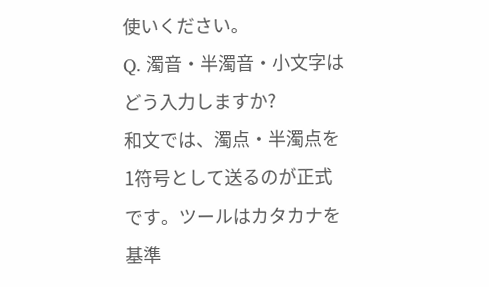使いください。
Q. 濁音・半濁音・小文字はどう入力しますか?
和文では、濁点・半濁点を1符号として送るのが正式です。ツールはカタカナを基準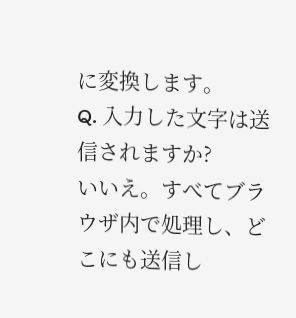に変換します。
Q. 入力した文字は送信されますか?
いいえ。すべてブラウザ内で処理し、どこにも送信し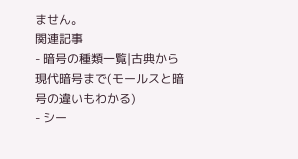ません。
関連記事
- 暗号の種類一覧|古典から現代暗号まで(モールスと暗号の違いもわかる)
- シー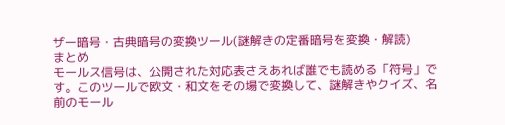ザー暗号・古典暗号の変換ツール(謎解きの定番暗号を変換・解読)
まとめ
モールス信号は、公開された対応表さえあれば誰でも読める「符号」です。このツールで欧文・和文をその場で変換して、謎解きやクイズ、名前のモール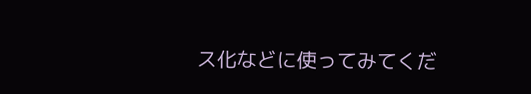ス化などに使ってみてくだ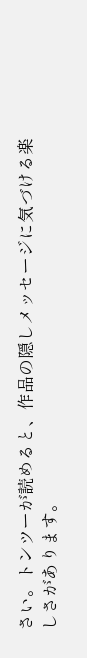さい。トンツーが読めると、作品の隠しメッセージに気づける楽しさがあります。